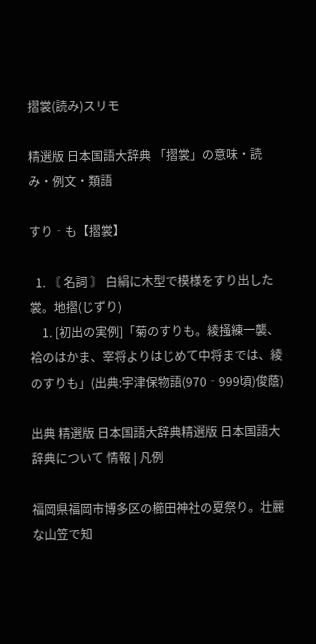摺裳(読み)スリモ

精選版 日本国語大辞典 「摺裳」の意味・読み・例文・類語

すり‐も【摺裳】

  1. 〘 名詞 〙 白絹に木型で模様をすり出した裳。地摺(じずり)
    1. [初出の実例]「菊のすりも。綾掻練一襲、袷のはかま、宰将よりはじめて中将までは、綾のすりも」(出典:宇津保物語(970‐999頃)俊蔭)

出典 精選版 日本国語大辞典精選版 日本国語大辞典について 情報 | 凡例

福岡県福岡市博多区の櫛田神社の夏祭り。壮麗な山笠で知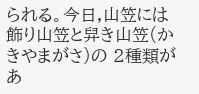られる。今日,山笠には飾り山笠と舁き山笠(かきやまがさ)の 2種類があ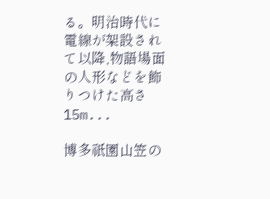る。明治時代に電線が架設されて以降,物語場面の人形などを飾りつけた高さ 15m...

博多祇園山笠の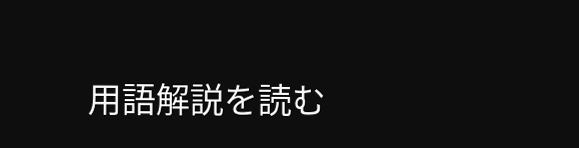用語解説を読む